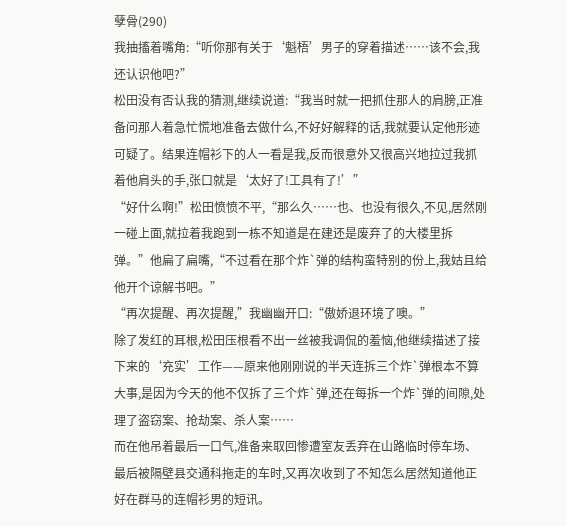孽骨(290)
我抽搐着嘴角:“听你那有关于‘魁梧’男子的穿着描述……该不会,我还认识他吧?”
松田没有否认我的猜测,继续说道:“我当时就一把抓住那人的肩膀,正准备问那人着急忙慌地准备去做什么,不好好解释的话,我就要认定他形迹可疑了。结果连帽衫下的人一看是我,反而很意外又很高兴地拉过我抓着他肩头的手,张口就是‘太好了!工具有了!’”
“好什么啊!”松田愤愤不平,“那么久……也、也没有很久,不见,居然刚一碰上面,就拉着我跑到一栋不知道是在建还是废弃了的大楼里拆弹。”他扁了扁嘴,“不过看在那个炸`弹的结构蛮特别的份上,我姑且给他开个谅解书吧。”
“再次提醒、再次提醒,”我幽幽开口:“傲娇退环境了噢。”
除了发红的耳根,松田压根看不出一丝被我调侃的羞恼,他继续描述了接下来的‘充实’工作——原来他刚刚说的半天连拆三个炸`弹根本不算大事,是因为今天的他不仅拆了三个炸`弹,还在每拆一个炸`弹的间隙,处理了盗窃案、抢劫案、杀人案……
而在他吊着最后一口气,准备来取回惨遭室友丢弃在山路临时停车场、最后被隔壁县交通科拖走的车时,又再次收到了不知怎么居然知道他正好在群马的连帽衫男的短讯。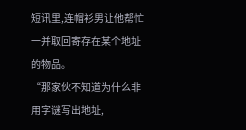短讯里,连帽衫男让他帮忙一并取回寄存在某个地址的物品。
“那家伙不知道为什么非用字谜写出地址,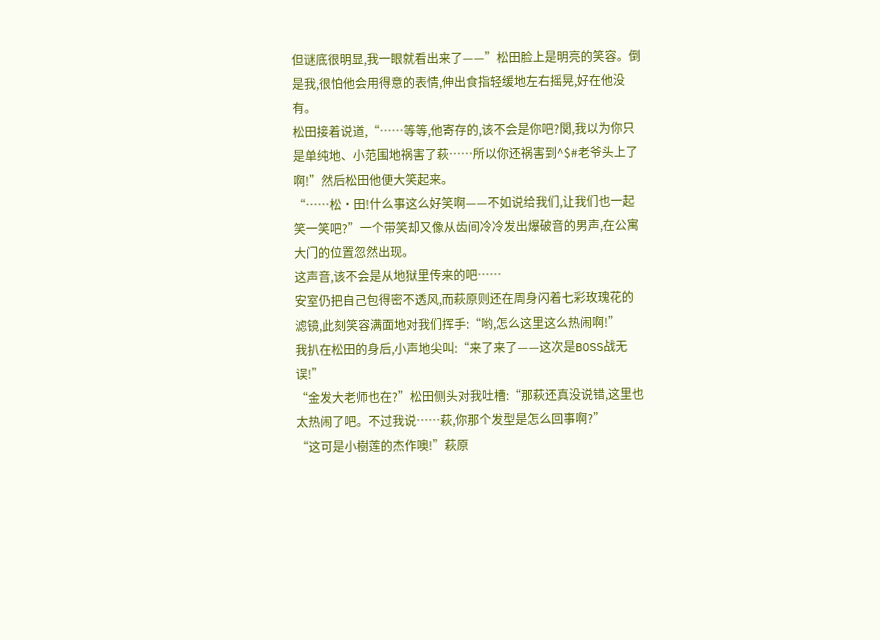但谜底很明显,我一眼就看出来了——”松田脸上是明亮的笑容。倒是我,很怕他会用得意的表情,伸出食指轻缓地左右摇晃,好在他没有。
松田接着说道,“……等等,他寄存的,该不会是你吧?関,我以为你只是单纯地、小范围地祸害了萩……所以你还祸害到^$#老爷头上了啊!”然后松田他便大笑起来。
“……松·田!什么事这么好笑啊——不如说给我们,让我们也一起笑一笑吧?”一个带笑却又像从齿间冷冷发出爆破音的男声,在公寓大门的位置忽然出现。
这声音,该不会是从地狱里传来的吧……
安室仍把自己包得密不透风,而萩原则还在周身闪着七彩玫瑰花的滤镜,此刻笑容满面地对我们挥手:“哟,怎么这里这么热闹啊!”
我扒在松田的身后,小声地尖叫:“来了来了——这次是BOSS战无误!”
“金发大老师也在?”松田侧头对我吐槽:“那萩还真没说错,这里也太热闹了吧。不过我说……萩,你那个发型是怎么回事啊?”
“这可是小樹莲的杰作噢!”萩原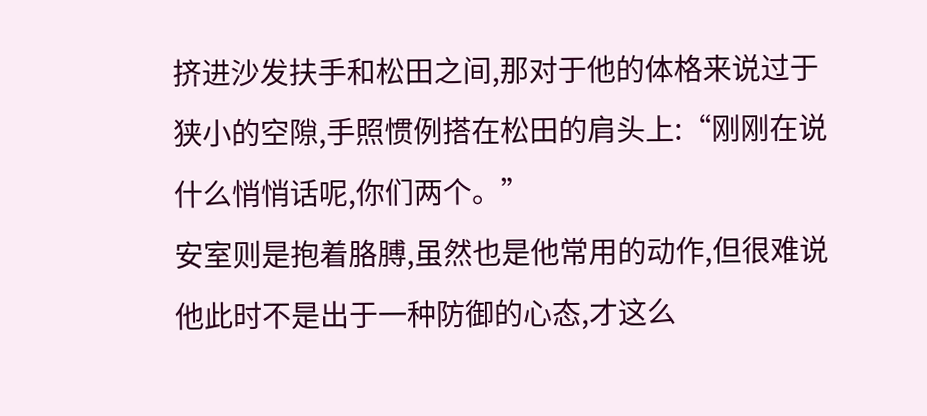挤进沙发扶手和松田之间,那对于他的体格来说过于狭小的空隙,手照惯例搭在松田的肩头上:“刚刚在说什么悄悄话呢,你们两个。”
安室则是抱着胳膊,虽然也是他常用的动作,但很难说他此时不是出于一种防御的心态,才这么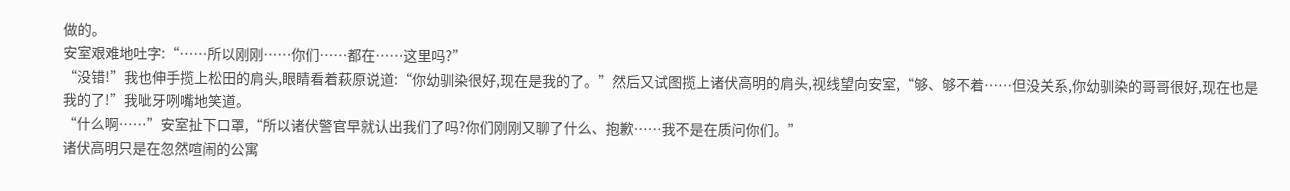做的。
安室艰难地吐字:“……所以刚刚……你们……都在……这里吗?”
“没错!”我也伸手揽上松田的肩头,眼睛看着萩原说道:“你幼驯染很好,现在是我的了。”然后又试图揽上诸伏高明的肩头,视线望向安室,“够、够不着……但没关系,你幼驯染的哥哥很好,现在也是我的了!”我呲牙咧嘴地笑道。
“什么啊……”安室扯下口罩,“所以诸伏警官早就认出我们了吗?你们刚刚又聊了什么、抱歉……我不是在质问你们。”
诸伏高明只是在忽然喧闹的公寓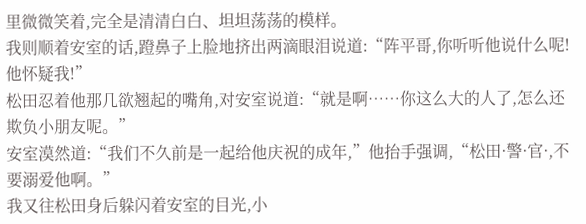里微微笑着,完全是清清白白、坦坦荡荡的模样。
我则顺着安室的话,蹬鼻子上脸地挤出两滴眼泪说道:“阵平哥,你听听他说什么呢!他怀疑我!”
松田忍着他那几欲翘起的嘴角,对安室说道:“就是啊……你这么大的人了,怎么还欺负小朋友呢。”
安室漠然道:“我们不久前是一起给他庆祝的成年,”他抬手强调,“松田·警·官·,不要溺爱他啊。”
我又往松田身后躲闪着安室的目光,小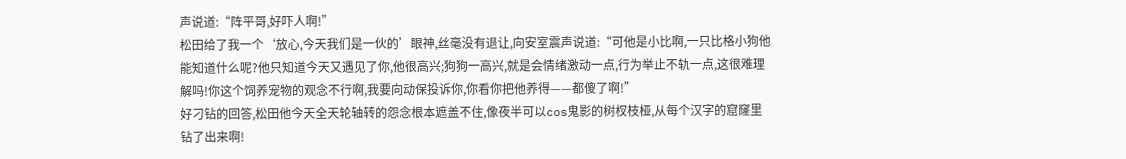声说道:“阵平哥,好吓人啊!”
松田给了我一个‘放心,今天我们是一伙的’眼神,丝毫没有退让,向安室震声说道:“可他是小比啊,一只比格小狗他能知道什么呢?他只知道今天又遇见了你,他很高兴;狗狗一高兴,就是会情绪激动一点,行为举止不轨一点,这很难理解吗!你这个饲养宠物的观念不行啊,我要向动保投诉你,你看你把他养得——都傻了啊!”
好刁钻的回答,松田他今天全天轮轴转的怨念根本遮盖不住,像夜半可以cos鬼影的树杈枝桠,从每个汉字的窟窿里钻了出来啊!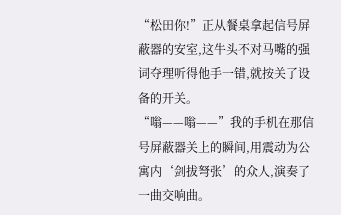“松田你!”正从餐桌拿起信号屏蔽器的安室,这牛头不对马嘴的强词夺理听得他手一错,就按关了设备的开关。
“嗡——嗡——”我的手机在那信号屏蔽器关上的瞬间,用震动为公寓内‘剑拔弩张’的众人,演奏了一曲交响曲。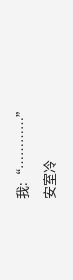我:“…………”
安室冷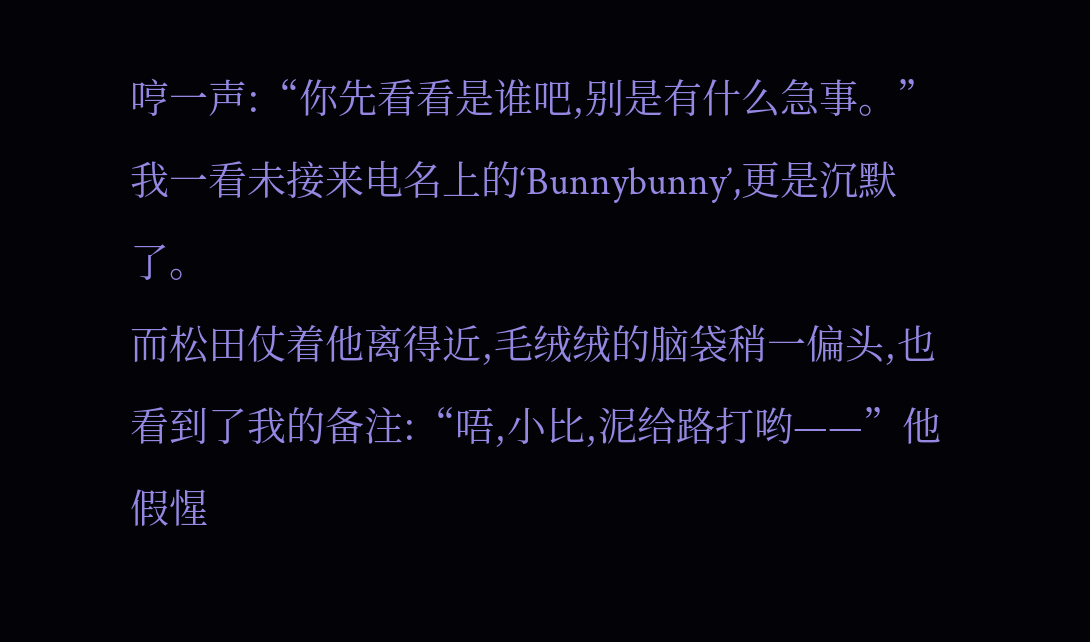哼一声:“你先看看是谁吧,别是有什么急事。”
我一看未接来电名上的‘Bunnybunny’,更是沉默了。
而松田仗着他离得近,毛绒绒的脑袋稍一偏头,也看到了我的备注:“唔,小比,泥给路打哟——”他假惺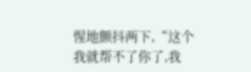惺地颤抖两下,“这个我就帮不了你了,我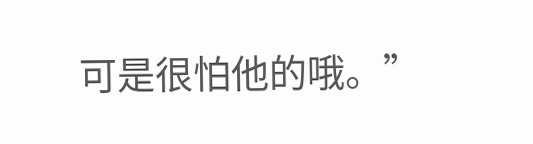可是很怕他的哦。”